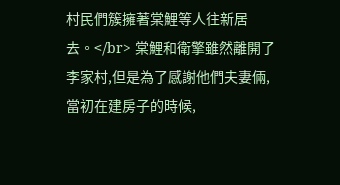村民們簇擁著棠鯉等人往新居去。</br> 棠鯉和衛擎雖然離開了李家村,但是為了感謝他們夫妻倆,當初在建房子的時候,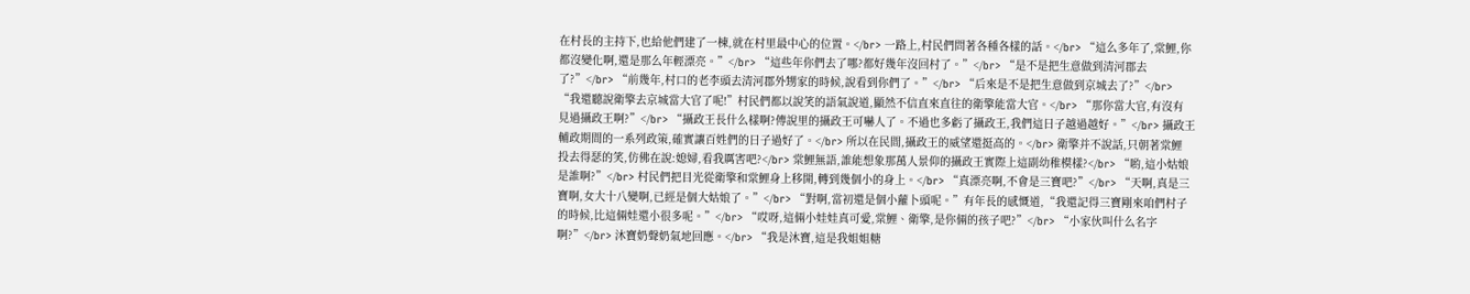在村長的主持下,也給他們建了一棟,就在村里最中心的位置。</br> 一路上,村民們問著各種各樣的話。</br> “這么多年了,棠鯉,你都沒變化啊,還是那么年輕漂亮。”</br> “這些年你們去了哪?都好幾年沒回村了。”</br> “是不是把生意做到清河郡去了?”</br> “前幾年,村口的老李頭去清河郡外甥家的時候,說看到你們了。”</br> “后來是不是把生意做到京城去了?”</br> “我還聽說衛擎去京城當大官了呢!”村民們都以說笑的語氣說道,顯然不信直來直往的衛擎能當大官。</br> “那你當大官,有沒有見過攝政王啊?”</br> “攝政王長什么樣啊?傳說里的攝政王可嚇人了。不過也多虧了攝政王,我們這日子越過越好。”</br> 攝政王輔政期間的一系列政策,確實讓百姓們的日子過好了。</br> 所以在民間,攝政王的威望還挺高的。</br> 衛擎并不說話,只朝著棠鯉投去得瑟的笑,仿佛在說:媳婦,看我厲害吧?</br> 棠鯉無語,誰能想象那萬人景仰的攝政王實際上這副幼稚模樣?</br> “喲,這小姑娘是誰啊?”</br> 村民們把目光從衛擎和棠鯉身上移開,轉到幾個小的身上。</br> “真漂亮啊,不會是三寶吧?”</br> “天啊,真是三寶啊,女大十八變啊,已經是個大姑娘了。”</br> “對啊,當初還是個小蘿卜頭呢。”有年長的感慨道,“我還記得三寶剛來咱們村子的時候,比這倆娃還小很多呢。”</br> “哎呀,這倆小娃娃真可愛,棠鯉、衛擎,是你倆的孩子吧?”</br> “小家伙叫什么名字啊?”</br> 沐寶奶聲奶氣地回應。</br> “我是沐寶,這是我姐姐糖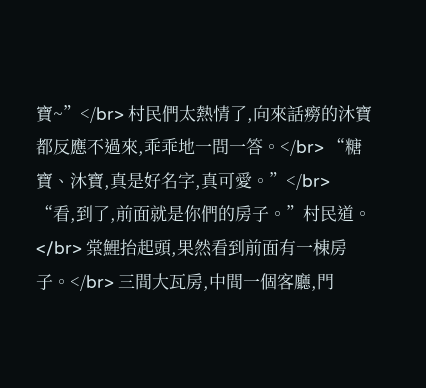寶~”</br> 村民們太熱情了,向來話癆的沐寶都反應不過來,乖乖地一問一答。</br> “糖寶、沐寶,真是好名字,真可愛。”</br> “看,到了,前面就是你們的房子。”村民道。</br> 棠鯉抬起頭,果然看到前面有一棟房子。</br> 三間大瓦房,中間一個客廳,門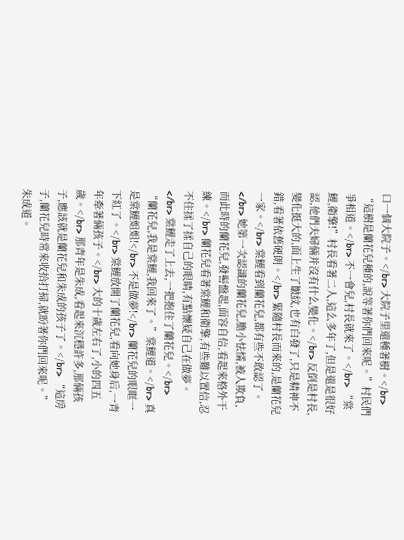口一個大院子。</br> 大院子里還種著樹。</br> “這樹是蘭花兒種的,說等著你們回來呢。”村民們爭相道。</br> 不一會兒,村長就來了。</br> “棠鯉,衛擎!”村長看著二人,這么多年了,但是還是很好認,他們夫婦倆并沒有什么變化。</br> 反倒是村長,變化挺大的,面上生了皺紋,也有白發了,只是精神不錯,看著依舊硬朗。</br> 緊隨村長而來的,是蘭花兒一家。</br> 棠鯉看到蘭花兒,都有些不敢認了。</br> 她第一次認識的蘭花兒,膽小怯懦,被人欺負,而此時的蘭花兒,發髻盤起,面容自信,看起來格外干練。</br> 蘭花兒看著棠鯉和衛擎,有些難以置信,忍不住揉了揉自己的眼睛,有點懷疑自己在做夢。</br> 棠鯉走了上去,一把抱住了蘭花兒。</br> “蘭花兒,我是棠鯉,我回來了。”棠鯉道。</br> 真是棠鯉姐姐!</br> 不是做夢!</br> 蘭花兒的眼眶一下紅了。</br> 棠鯉放開了蘭花兒,看向她身后,一青年牽著倆孩子。</br> 大的十歲左右了,小的四五歲。</br> 那青年是朱成,看起來沉穩許多,那倆孩子,應該就是蘭花兒和朱成的孩子了。</br> “這房子,蘭花兒時常來收拾打掃,就盼著你們回來呢。”朱成道。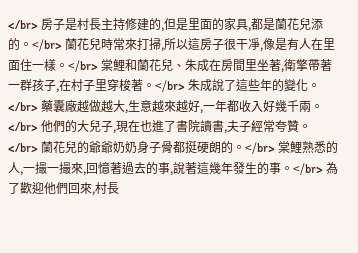</br> 房子是村長主持修建的,但是里面的家具,都是蘭花兒添的。</br> 蘭花兒時常來打掃,所以這房子很干凈,像是有人在里面住一樣。</br> 棠鯉和蘭花兒、朱成在房間里坐著,衛擎帶著一群孩子,在村子里穿梭著。</br> 朱成說了這些年的變化。</br> 藥囊廠越做越大,生意越來越好,一年都收入好幾千兩。</br> 他們的大兒子,現在也進了書院讀書,夫子經常夸贊。</br> 蘭花兒的爺爺奶奶身子骨都挺硬朗的。</br> 棠鯉熟悉的人,一撮一撮來,回憶著過去的事,說著這幾年發生的事。</br> 為了歡迎他們回來,村長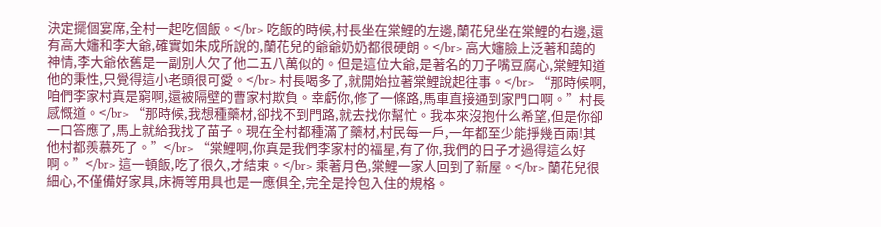決定擺個宴席,全村一起吃個飯。</br> 吃飯的時候,村長坐在棠鯉的左邊,蘭花兒坐在棠鯉的右邊,還有高大嬸和李大爺,確實如朱成所說的,蘭花兒的爺爺奶奶都很硬朗。</br> 高大嬸臉上泛著和藹的神情,李大爺依舊是一副別人欠了他二五八萬似的。但是這位大爺,是著名的刀子嘴豆腐心,棠鯉知道他的秉性,只覺得這小老頭很可愛。</br> 村長喝多了,就開始拉著棠鯉說起往事。</br> “那時候啊,咱們李家村真是窮啊,還被隔壁的曹家村欺負。幸虧你,修了一條路,馬車直接通到家門口啊。”村長感慨道。</br> “那時候,我想種藥材,卻找不到門路,就去找你幫忙。我本來沒抱什么希望,但是你卻一口答應了,馬上就給我找了苗子。現在全村都種滿了藥材,村民每一戶,一年都至少能掙幾百兩!其他村都羨慕死了。”</br> “棠鯉啊,你真是我們李家村的福星,有了你,我們的日子才過得這么好啊。”</br> 這一頓飯,吃了很久,才結束。</br> 乘著月色,棠鯉一家人回到了新屋。</br> 蘭花兒很細心,不僅備好家具,床褥等用具也是一應俱全,完全是拎包入住的規格。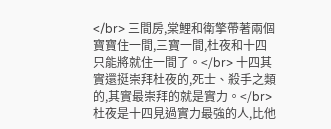</br> 三間房,棠鯉和衛擎帶著兩個寶寶住一間,三寶一間,杜夜和十四只能將就住一間了。</br> 十四其實還挺崇拜杜夜的,死士、殺手之類的,其實最崇拜的就是實力。</br> 杜夜是十四見過實力最強的人,比他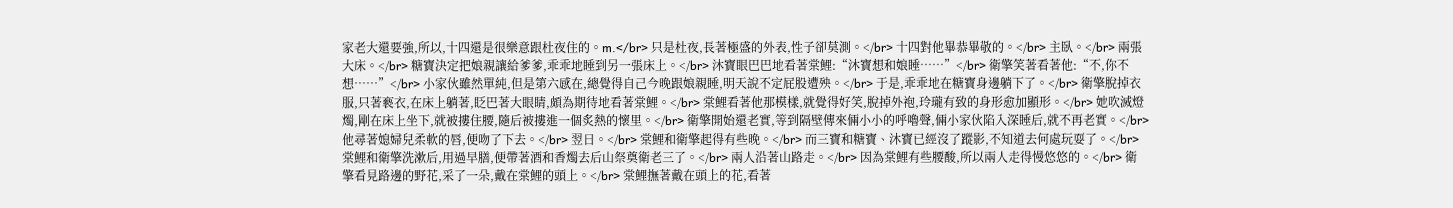家老大還要強,所以,十四還是很樂意跟杜夜住的。m.</br> 只是杜夜,長著極盛的外表,性子卻莫測。</br> 十四對他畢恭畢敬的。</br> 主臥。</br> 兩張大床。</br> 糖寶決定把娘親讓給爹爹,乖乖地睡到另一張床上。</br> 沐寶眼巴巴地看著棠鯉:“沐寶想和娘睡……”</br> 衛擎笑著看著他:“不,你不想……”</br> 小家伙雖然單純,但是第六感在,總覺得自己今晚跟娘親睡,明天說不定屁股遭殃。</br> 于是,乖乖地在糖寶身邊躺下了。</br> 衛擎脫掉衣服,只著褻衣,在床上躺著,眨巴著大眼睛,頗為期待地看著棠鯉。</br> 棠鯉看著他那模樣,就覺得好笑,脫掉外袍,玲瓏有致的身形愈加顯形。</br> 她吹滅燈燭,剛在床上坐下,就被摟住腰,隨后被摟進一個炙熱的懷里。</br> 衛擎開始還老實,等到隔壁傳來倆小小的呼嚕聲,倆小家伙陷入深睡后,就不再老實。</br> 他尋著媳婦兒柔軟的唇,便吻了下去。</br> 翌日。</br> 棠鯉和衛擎起得有些晚。</br> 而三寶和糖寶、沐寶已經沒了蹤影,不知道去何處玩耍了。</br> 棠鯉和衛擎洗漱后,用過早膳,便帶著酒和香燭去后山祭奠衛老三了。</br> 兩人沿著山路走。</br> 因為棠鯉有些腰酸,所以兩人走得慢悠悠的。</br> 衛擎看見路邊的野花,采了一朵,戴在棠鯉的頭上。</br> 棠鯉撫著戴在頭上的花,看著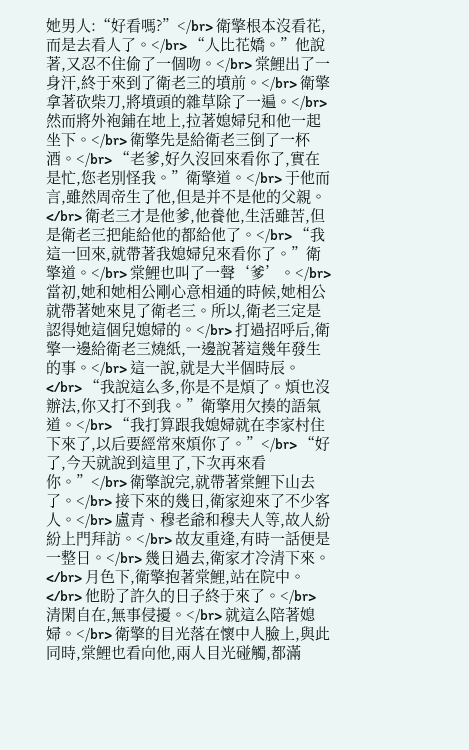她男人:“好看嗎?”</br> 衛擎根本沒看花,而是去看人了。</br> “人比花嬌。”他說著,又忍不住偷了一個吻。</br> 棠鯉出了一身汗,終于來到了衛老三的墳前。</br> 衛擎拿著砍柴刀,將墳頭的雜草除了一遍。</br> 然而將外袍鋪在地上,拉著媳婦兒和他一起坐下。</br> 衛擎先是給衛老三倒了一杯酒。</br> “老爹,好久沒回來看你了,實在是忙,您老別怪我。”衛擎道。</br> 于他而言,雖然周帝生了他,但是并不是他的父親。</br> 衛老三才是他爹,他養他,生活雖苦,但是衛老三把能給他的都給他了。</br> “我這一回來,就帶著我媳婦兒來看你了。”衛擎道。</br> 棠鯉也叫了一聲‘爹’。</br> 當初,她和她相公剛心意相通的時候,她相公就帶著她來見了衛老三。所以,衛老三定是認得她這個兒媳婦的。</br> 打過招呼后,衛擎一邊給衛老三燒紙,一邊說著這幾年發生的事。</br> 這一說,就是大半個時辰。</br> “我說這么多,你是不是煩了。煩也沒辦法,你又打不到我。”衛擎用欠揍的語氣道。</br> “我打算跟我媳婦就在李家村住下來了,以后要經常來煩你了。”</br> “好了,今天就說到這里了,下次再來看你。”</br> 衛擎說完,就帶著棠鯉下山去了。</br> 接下來的幾日,衛家迎來了不少客人。</br> 盧青、穆老爺和穆夫人等,故人紛紛上門拜訪。</br> 故友重逢,有時一話便是一整日。</br> 幾日過去,衛家才冷清下來。</br> 月色下,衛擎抱著棠鯉,站在院中。</br> 他盼了許久的日子終于來了。</br> 清閑自在,無事侵擾。</br> 就這么陪著媳婦。</br> 衛擎的目光落在懷中人臉上,與此同時,棠鯉也看向他,兩人目光碰觸,都滿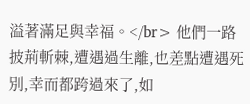溢著滿足與幸福。</br> 他們一路披荊斬棘,遭遇過生離,也差點遭遇死別,幸而都跨過來了,如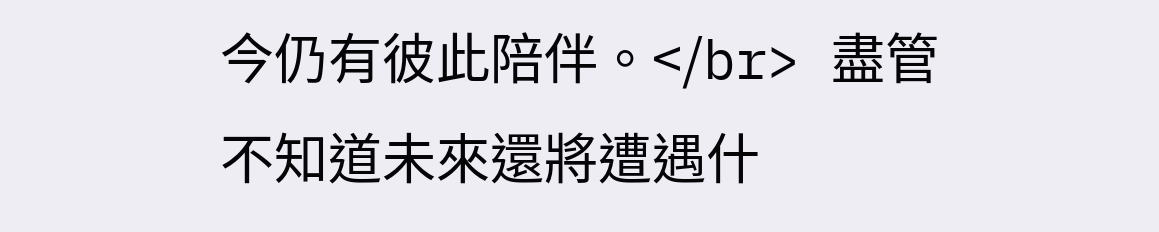今仍有彼此陪伴。</br> 盡管不知道未來還將遭遇什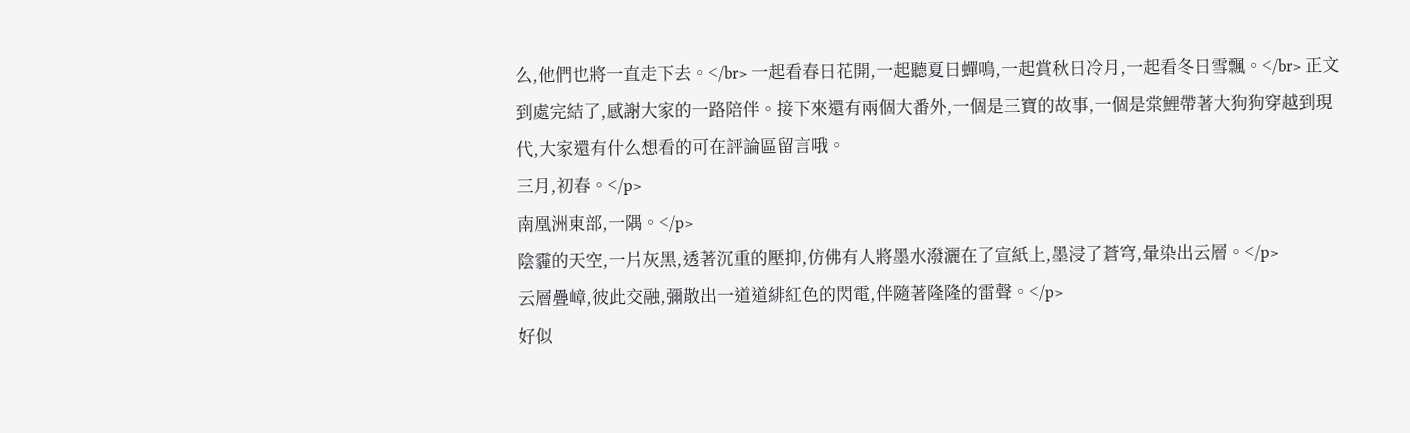么,他們也將一直走下去。</br> 一起看春日花開,一起聽夏日蟬鳴,一起賞秋日冷月,一起看冬日雪飄。</br> 正文到處完結了,感謝大家的一路陪伴。接下來還有兩個大番外,一個是三寶的故事,一個是棠鯉帶著大狗狗穿越到現代,大家還有什么想看的可在評論區留言哦。
三月,初春。</p>
南凰洲東部,一隅。</p>
陰霾的天空,一片灰黑,透著沉重的壓抑,仿佛有人將墨水潑灑在了宣紙上,墨浸了蒼穹,暈染出云層。</p>
云層疊嶂,彼此交融,彌散出一道道緋紅色的閃電,伴隨著隆隆的雷聲。</p>
好似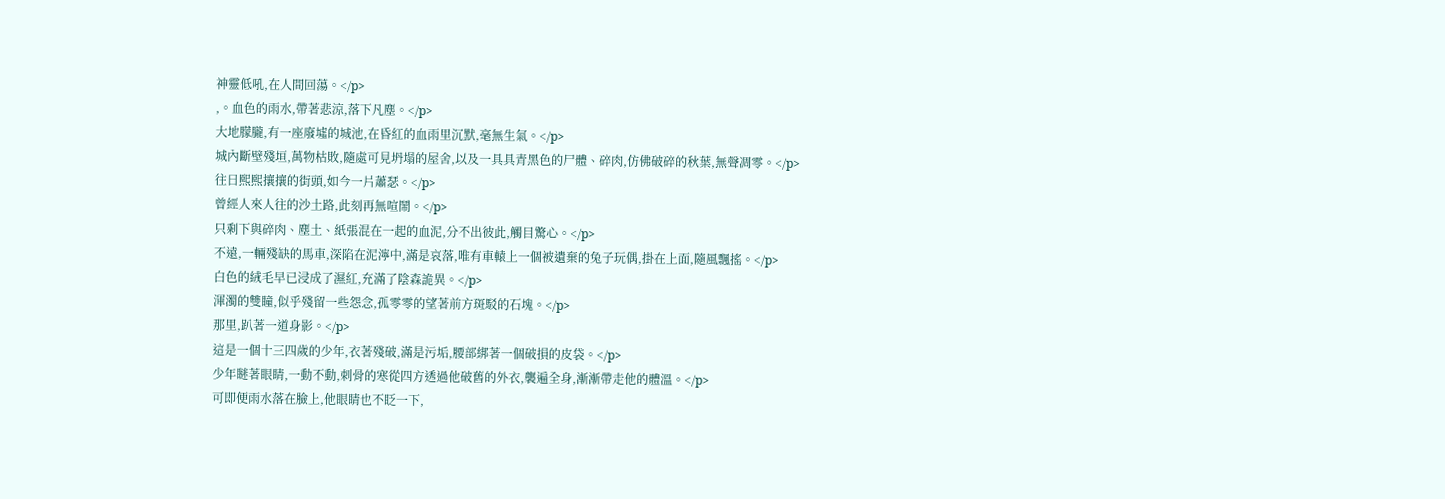神靈低吼,在人間回蕩。</p>
,。血色的雨水,帶著悲涼,落下凡塵。</p>
大地朦朧,有一座廢墟的城池,在昏紅的血雨里沉默,毫無生氣。</p>
城內斷壁殘垣,萬物枯敗,隨處可見坍塌的屋舍,以及一具具青黑色的尸體、碎肉,仿佛破碎的秋葉,無聲凋零。</p>
往日熙熙攘攘的街頭,如今一片蕭瑟。</p>
曾經人來人往的沙土路,此刻再無喧鬧。</p>
只剩下與碎肉、塵土、紙張混在一起的血泥,分不出彼此,觸目驚心。</p>
不遠,一輛殘缺的馬車,深陷在泥濘中,滿是哀落,唯有車轅上一個被遺棄的兔子玩偶,掛在上面,隨風飄搖。</p>
白色的絨毛早已浸成了濕紅,充滿了陰森詭異。</p>
渾濁的雙瞳,似乎殘留一些怨念,孤零零的望著前方斑駁的石塊。</p>
那里,趴著一道身影。</p>
這是一個十三四歲的少年,衣著殘破,滿是污垢,腰部綁著一個破損的皮袋。</p>
少年瞇著眼睛,一動不動,刺骨的寒從四方透過他破舊的外衣,襲遍全身,漸漸帶走他的體溫。</p>
可即便雨水落在臉上,他眼睛也不眨一下,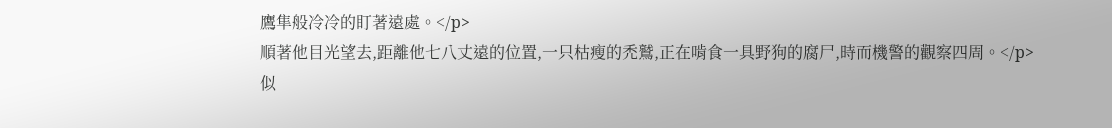鷹隼般冷冷的盯著遠處。</p>
順著他目光望去,距離他七八丈遠的位置,一只枯瘦的禿鷲,正在啃食一具野狗的腐尸,時而機警的觀察四周。</p>
似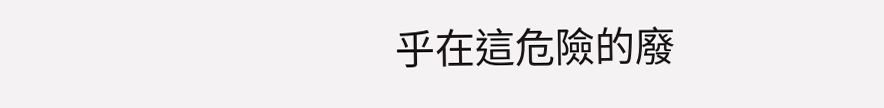乎在這危險的廢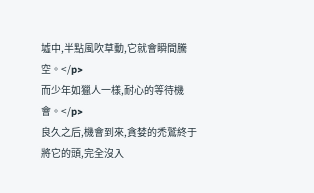墟中,半點風吹草動,它就會瞬間騰空。</p>
而少年如獵人一樣,耐心的等待機會。</p>
良久之后,機會到來,貪婪的禿鷲終于將它的頭,完全沒入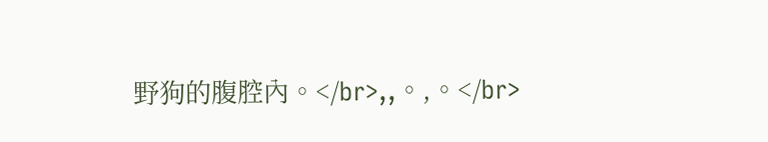野狗的腹腔內。</br>,,。,。</br>